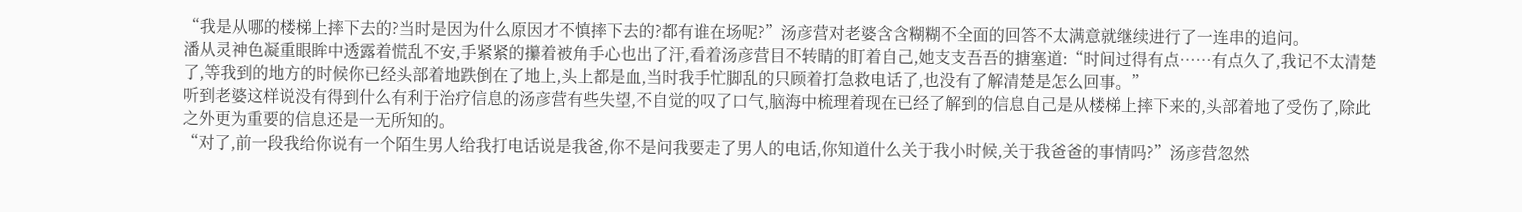“我是从哪的楼梯上摔下去的?当时是因为什么原因才不慎摔下去的?都有谁在场呢?”汤彦营对老婆含含糊糊不全面的回答不太满意就继续进行了一连串的追问。
潘从灵神色凝重眼眸中透露着慌乱不安,手紧紧的攥着被角手心也出了汗,看着汤彦营目不转睛的盯着自己,她支支吾吾的搪塞道:“时间过得有点……有点久了,我记不太清楚了,等我到的地方的时候你已经头部着地跌倒在了地上,头上都是血,当时我手忙脚乱的只顾着打急救电话了,也没有了解清楚是怎么回事。”
听到老婆这样说没有得到什么有利于治疗信息的汤彦营有些失望,不自觉的叹了口气,脑海中梳理着现在已经了解到的信息自己是从楼梯上摔下来的,头部着地了受伤了,除此之外更为重要的信息还是一无所知的。
“对了,前一段我给你说有一个陌生男人给我打电话说是我爸,你不是问我要走了男人的电话,你知道什么关于我小时候,关于我爸爸的事情吗?”汤彦营忽然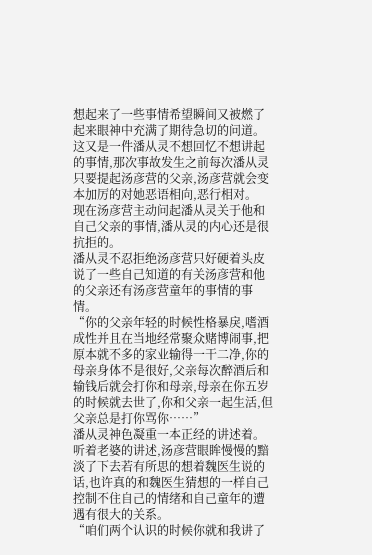想起来了一些事情希望瞬间又被燃了起来眼神中充满了期待急切的问道。
这又是一件潘从灵不想回忆不想讲起的事情,那次事故发生之前每次潘从灵只要提起汤彦营的父亲,汤彦营就会变本加厉的对她恶语相向,恶行相对。
现在汤彦营主动问起潘从灵关于他和自己父亲的事情,潘从灵的内心还是很抗拒的。
潘从灵不忍拒绝汤彦营只好硬着头皮说了一些自己知道的有关汤彦营和他的父亲还有汤彦营童年的事情的事情。
“你的父亲年轻的时候性格暴戾,嗜酒成性并且在当地经常聚众赌博闹事,把原本就不多的家业输得一干二净,你的母亲身体不是很好,父亲每次醉酒后和输钱后就会打你和母亲,母亲在你五岁的时候就去世了,你和父亲一起生活,但父亲总是打你骂你……”
潘从灵神色凝重一本正经的讲述着。
听着老婆的讲述,汤彦营眼眸慢慢的黯淡了下去若有所思的想着魏医生说的话,也许真的和魏医生猜想的一样自己控制不住自己的情绪和自己童年的遭遇有很大的关系。
“咱们两个认识的时候你就和我讲了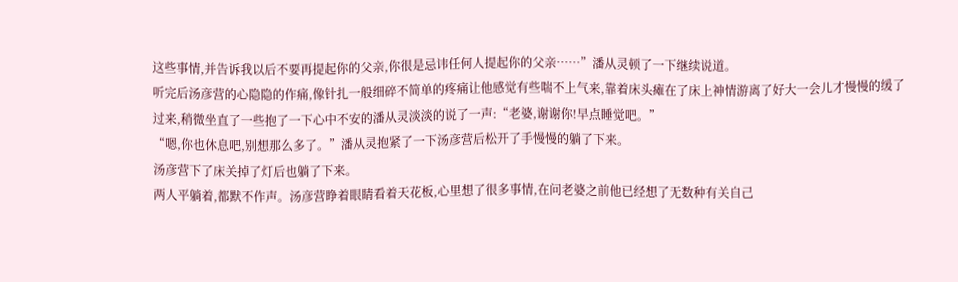这些事情,并告诉我以后不要再提起你的父亲,你很是忌讳任何人提起你的父亲……”潘从灵顿了一下继续说道。
听完后汤彦营的心隐隐的作痛,像针扎一般细碎不简单的疼痛让他感觉有些喘不上气来,靠着床头瘫在了床上神情游离了好大一会儿才慢慢的缓了过来,稍微坐直了一些抱了一下心中不安的潘从灵淡淡的说了一声:“老婆,谢谢你!早点睡觉吧。”
“嗯,你也休息吧,别想那么多了。”潘从灵抱紧了一下汤彦营后松开了手慢慢的躺了下来。
汤彦营下了床关掉了灯后也躺了下来。
两人平躺着,都默不作声。汤彦营睁着眼睛看着天花板,心里想了很多事情,在问老婆之前他已经想了无数种有关自己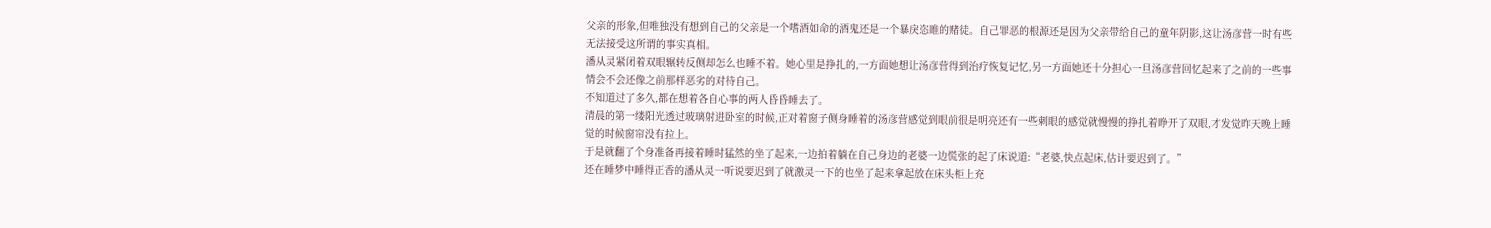父亲的形象,但唯独没有想到自己的父亲是一个嗜酒如命的酒鬼还是一个暴戾恣睢的赌徒。自己罪恶的根源还是因为父亲带给自己的童年阴影,这让汤彦营一时有些无法接受这所谓的事实真相。
潘从灵紧闭着双眼辗转反侧却怎么也睡不着。她心里是挣扎的,一方面她想让汤彦营得到治疗恢复记忆,另一方面她还十分担心一旦汤彦营回忆起来了之前的一些事情会不会还像之前那样恶劣的对待自己。
不知道过了多久,都在想着各自心事的两人昏昏睡去了。
清晨的第一缕阳光透过玻璃射进卧室的时候,正对着窗子侧身睡着的汤彦营感觉到眼前很是明亮还有一些刺眼的感觉就慢慢的挣扎着睁开了双眼,才发觉昨天晚上睡觉的时候窗帘没有拉上。
于是就翻了个身准备再接着睡时猛然的坐了起来,一边拍着躺在自己身边的老婆一边慌张的起了床说道:“老婆,快点起床,估计要迟到了。”
还在睡梦中睡得正香的潘从灵一听说要迟到了就激灵一下的也坐了起来拿起放在床头柜上充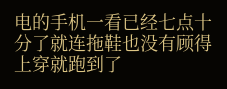电的手机一看已经七点十分了就连拖鞋也没有顾得上穿就跑到了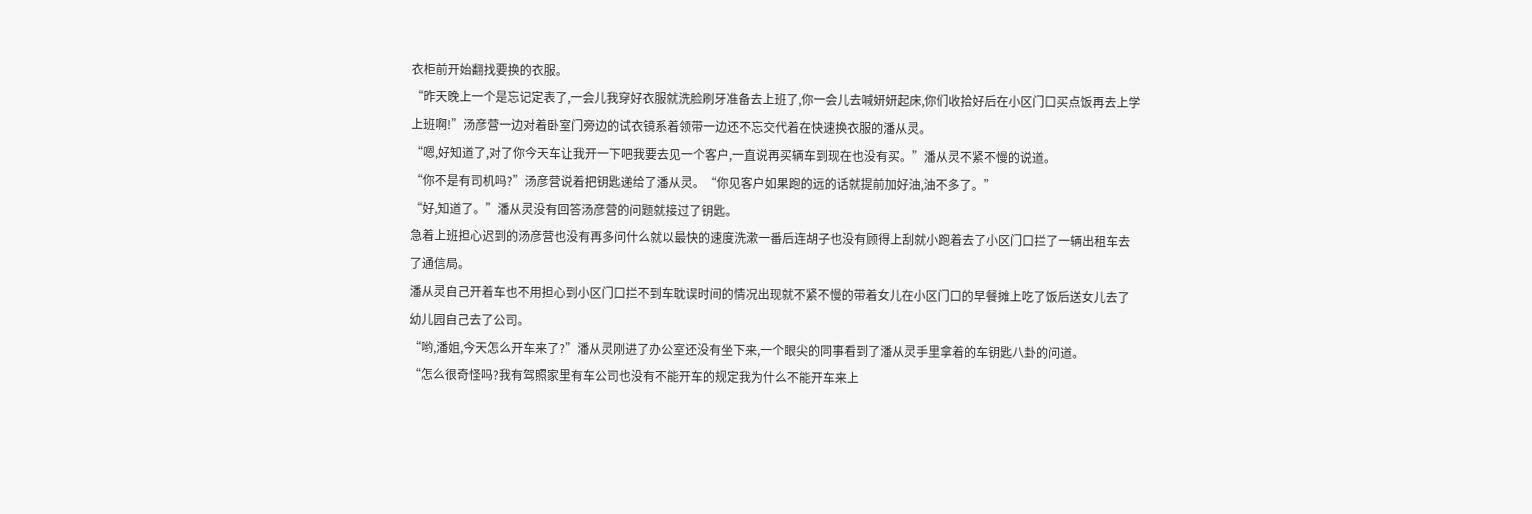衣柜前开始翻找要换的衣服。
“昨天晚上一个是忘记定表了,一会儿我穿好衣服就洗脸刷牙准备去上班了,你一会儿去喊妍妍起床,你们收拾好后在小区门口买点饭再去上学上班啊!”汤彦营一边对着卧室门旁边的试衣镜系着领带一边还不忘交代着在快速换衣服的潘从灵。
“嗯,好知道了,对了你今天车让我开一下吧我要去见一个客户,一直说再买辆车到现在也没有买。”潘从灵不紧不慢的说道。
“你不是有司机吗?”汤彦营说着把钥匙递给了潘从灵。“你见客户如果跑的远的话就提前加好油,油不多了。”
“好,知道了。”潘从灵没有回答汤彦营的问题就接过了钥匙。
急着上班担心迟到的汤彦营也没有再多问什么就以最快的速度洗漱一番后连胡子也没有顾得上刮就小跑着去了小区门口拦了一辆出租车去了通信局。
潘从灵自己开着车也不用担心到小区门口拦不到车耽误时间的情况出现就不紧不慢的带着女儿在小区门口的早餐摊上吃了饭后送女儿去了幼儿园自己去了公司。
“哟,潘姐,今天怎么开车来了?”潘从灵刚进了办公室还没有坐下来,一个眼尖的同事看到了潘从灵手里拿着的车钥匙八卦的问道。
“怎么很奇怪吗?我有驾照家里有车公司也没有不能开车的规定我为什么不能开车来上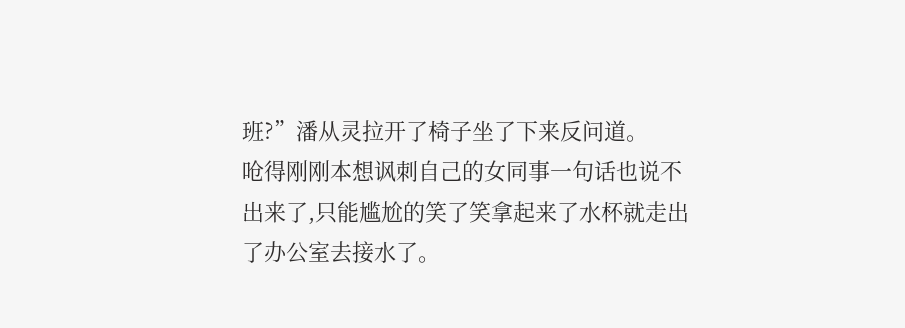班?”潘从灵拉开了椅子坐了下来反问道。
呛得刚刚本想讽刺自己的女同事一句话也说不出来了,只能尴尬的笑了笑拿起来了水杯就走出了办公室去接水了。